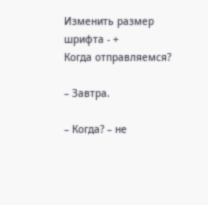Изменить размер шрифта - +
Когда отправляемся?

– Завтра.

– Когда? – не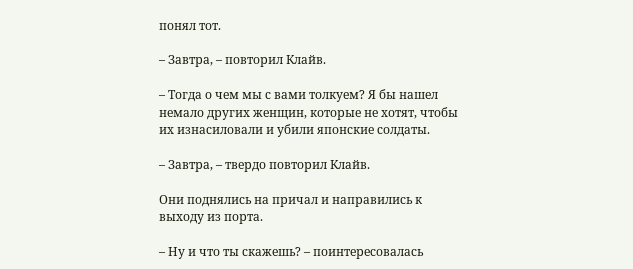понял тот.

– Завтра, – повторил Клайв.

– Тогда о чем мы с вами толкуем? Я бы нашел немало других женщин, которые не хотят, чтобы их изнасиловали и убили японские солдаты.

– Завтра, – твердо повторил Клайв.

Они поднялись на причал и направились к выходу из порта.

– Ну и что ты скажешь? – поинтересовалась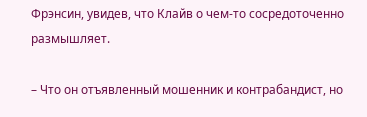Фрэнсин, увидев, что Клайв о чем-то сосредоточенно размышляет.

– Что он отъявленный мошенник и контрабандист, но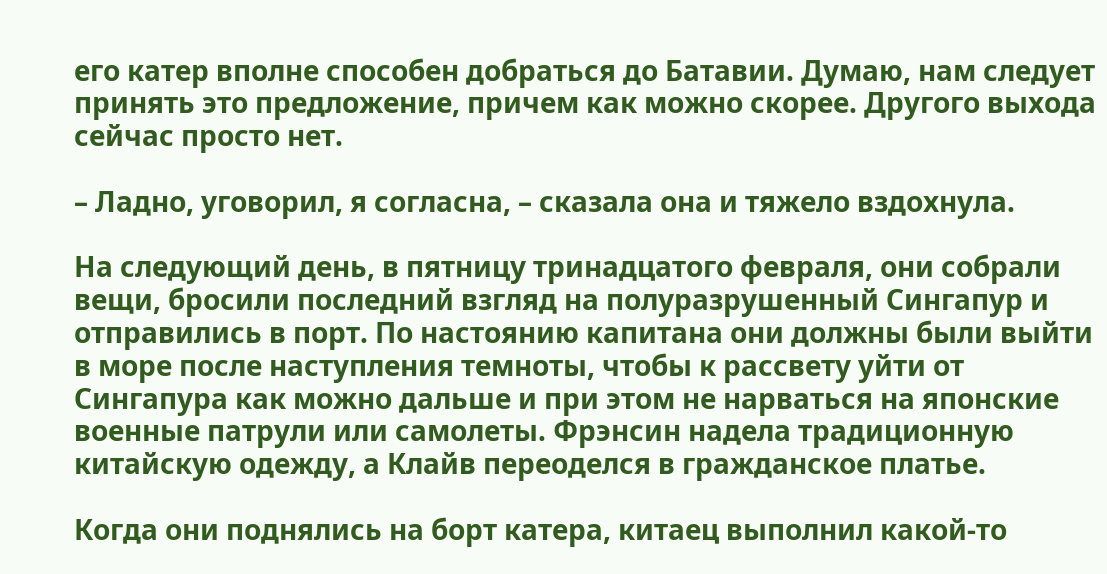его катер вполне способен добраться до Батавии. Думаю, нам следует принять это предложение, причем как можно скорее. Другого выхода сейчас просто нет.

– Ладно, уговорил, я согласна, – сказала она и тяжело вздохнула.

На следующий день, в пятницу тринадцатого февраля, они собрали вещи, бросили последний взгляд на полуразрушенный Сингапур и отправились в порт. По настоянию капитана они должны были выйти в море после наступления темноты, чтобы к рассвету уйти от Сингапура как можно дальше и при этом не нарваться на японские военные патрули или самолеты. Фрэнсин надела традиционную китайскую одежду, а Клайв переоделся в гражданское платье.

Когда они поднялись на борт катера, китаец выполнил какой-то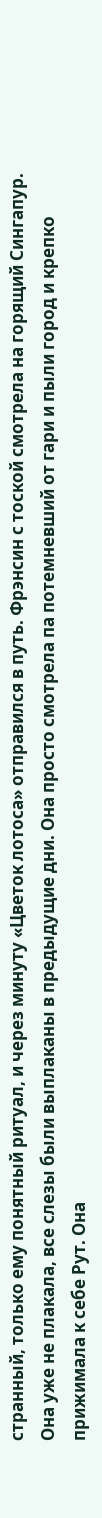странный, только ему понятный ритуал, и через минуту «Цветок лотоса» отправился в путь. Фрэнсин с тоской смотрела на горящий Сингапур. Она уже не плакала, все слезы были выплаканы в предыдущие дни. Она просто смотрела па потемневший от гари и пыли город и крепко прижимала к себе Рут. Она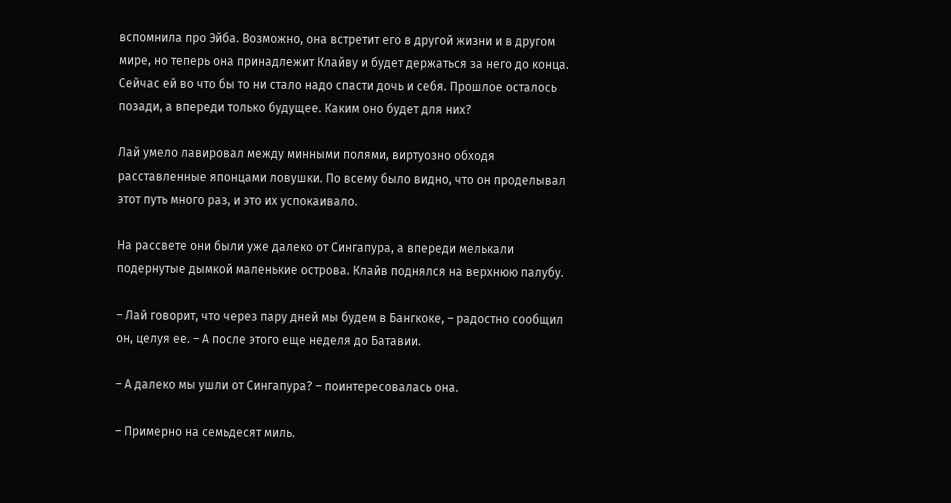вспомнила про Эйба. Возможно, она встретит его в другой жизни и в другом мире, но теперь она принадлежит Клайву и будет держаться за него до конца. Сейчас ей во что бы то ни стало надо спасти дочь и себя. Прошлое осталось позади, а впереди только будущее. Каким оно будет для них?

Лай умело лавировал между минными полями, виртуозно обходя расставленные японцами ловушки. По всему было видно, что он проделывал этот путь много раз, и это их успокаивало.

На рассвете они были уже далеко от Сингапура, а впереди мелькали подернутые дымкой маленькие острова. Клайв поднялся на верхнюю палубу.

– Лай говорит, что через пару дней мы будем в Бангкоке, – радостно сообщил он, целуя ее. – А после этого еще неделя до Батавии.

– А далеко мы ушли от Сингапура? – поинтересовалась она.

– Примерно на семьдесят миль.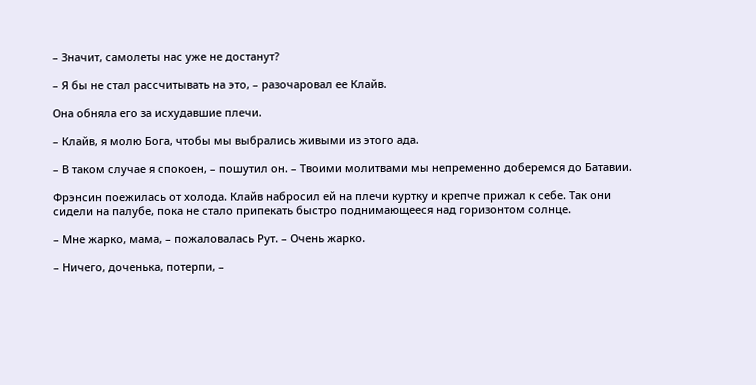– Значит, самолеты нас уже не достанут?

– Я бы не стал рассчитывать на это, – разочаровал ее Клайв.

Она обняла его за исхудавшие плечи.

– Клайв, я молю Бога, чтобы мы выбрались живыми из этого ада.

– В таком случае я спокоен, – пошутил он. – Твоими молитвами мы непременно доберемся до Батавии.

Фрэнсин поежилась от холода. Клайв набросил ей на плечи куртку и крепче прижал к себе. Так они сидели на палубе, пока не стало припекать быстро поднимающееся над горизонтом солнце.

– Мне жарко, мама, – пожаловалась Рут. – Очень жарко.

– Ничего, доченька, потерпи, –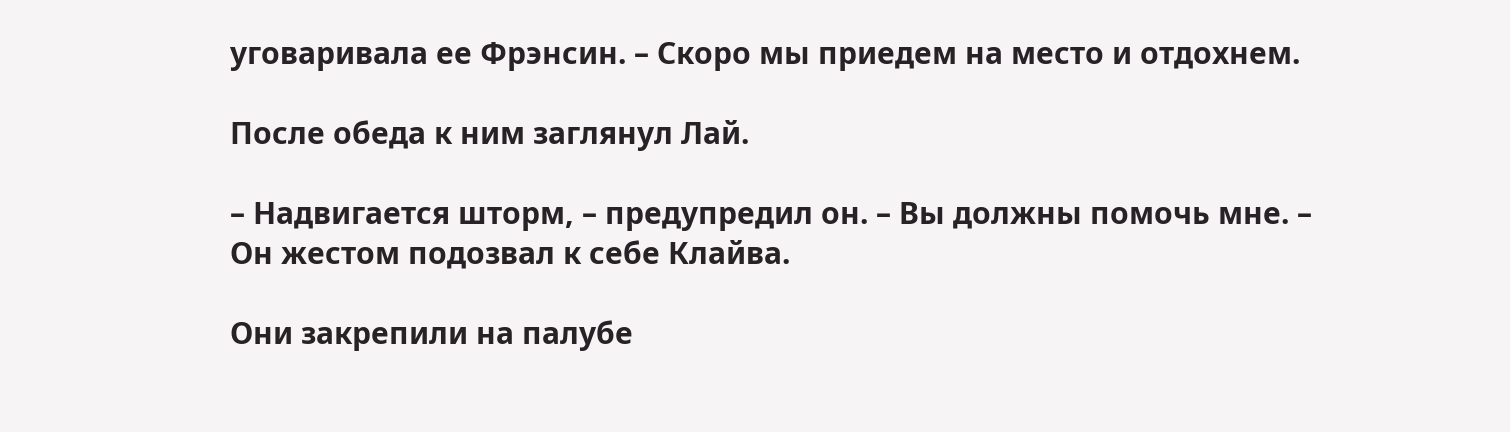уговаривала ее Фрэнсин. – Скоро мы приедем на место и отдохнем.

После обеда к ним заглянул Лай.

– Надвигается шторм, – предупредил он. – Вы должны помочь мне. – Он жестом подозвал к себе Клайва.

Они закрепили на палубе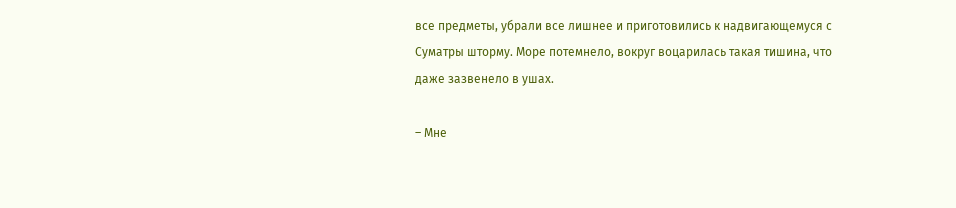все предметы, убрали все лишнее и приготовились к надвигающемуся с Суматры шторму. Море потемнело, вокруг воцарилась такая тишина, что даже зазвенело в ушах.

– Мне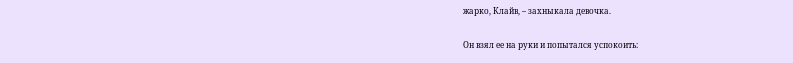жарко, Клайв, – захныкала девочка.

Он взял ее на руки и попытался успокоить: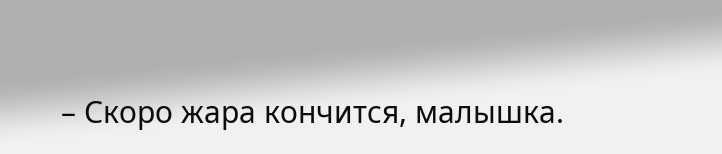– Скоро жара кончится, малышка.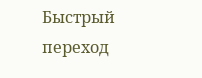Быстрый переход